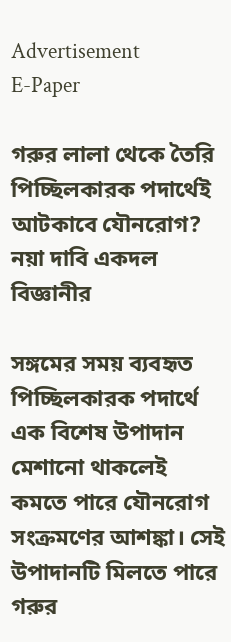Advertisement
E-Paper

গরুর লালা থেকে তৈরি পিচ্ছিলকারক পদার্থেই আটকাবে যৌনরোগ? নয়া দাবি একদল বিজ্ঞানীর

সঙ্গমের সময় ব্যবহৃত পিচ্ছিলকারক পদার্থে এক বিশেষ উপাদান মেশানো থাকলেই কমতে পারে যৌনরোগ সংক্রমণের আশঙ্কা। সেই উপাদানটি মিলতে পারে গরুর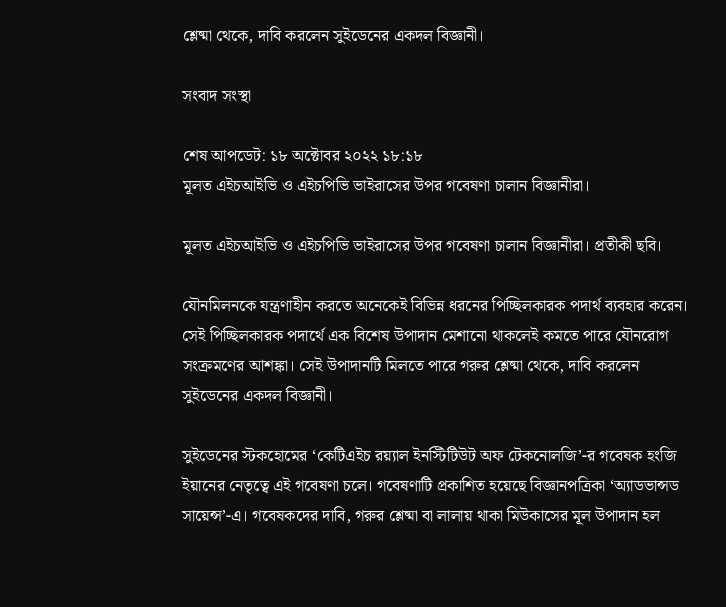শ্লেষ্মা থেকে, দাবি করলেন সুইডেনের একদল বিজ্ঞানী।

সংবাদ সংস্থা

শেষ আপডেট: ১৮ অক্টোবর ২০২২ ১৮:১৮
মূলত এইচআইভি ও এইচপিভি ভাইরাসের উপর গবেষণা চালান বিজ্ঞানীরা।

মূলত এইচআইভি ও এইচপিভি ভাইরাসের উপর গবেষণা চালান বিজ্ঞানীরা। প্রতীকী ছবি।

যৌনমিলনকে যন্ত্রণাহীন করতে অনেকেই বিভিন্ন ধরনের পিচ্ছিলকারক পদার্থ ব্যবহার করেন। সেই পিচ্ছিলকারক পদার্থে এক বিশেষ উপাদান মেশানো থাকলেই কমতে পারে যৌনরোগ সংক্রমণের আশঙ্কা। সেই উপাদানটি মিলতে পারে গরুর শ্লেষ্মা থেকে, দাবি করলেন সুইডেনের একদল বিজ্ঞানী।

সুইডেনের স্টকহোমের ‘কেটিএইচ রয়্যাল ইনস্টিটিউট অফ টেকনোলজি’-র গবেষক হংজি ইয়ানের নেতৃত্বে এই গবেষণা চলে। গবেষণাটি প্রকাশিত হয়েছে বিজ্ঞানপত্রিকা ‘অ্যাডভান্সড সায়েন্স’-এ। গবেষকদের দাবি, গরুর শ্লেষ্মা বা লালায় থাকা মিউকাসের মূল উপাদান হল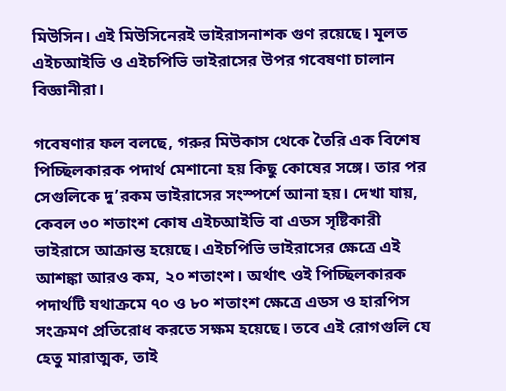মিউসিন। এই মিউসিনেরই ভাইরাসনাশক গুণ রয়েছে। মূলত এইচআইভি ও এইচপিভি ভাইরাসের উপর গবেষণা চালান বিজ্ঞানীরা।

গবেষণার ফল বলছে, গরুর মিউকাস থেকে তৈরি এক বিশেষ পিচ্ছিলকারক পদার্থ মেশানো হয় কিছু কোষের সঙ্গে। তার পর সেগুলিকে দু’রকম ভাইরাসের সংস্পর্শে আনা হয়। দেখা যায়, কেবল ৩০ শতাংশ কোষ এইচআইভি বা এডস সৃষ্টিকারী ভাইরাসে আক্রান্ত হয়েছে। এইচপিভি ভাইরাসের ক্ষেত্রে এই আশঙ্কা আরও কম, ২০ শতাংশ। অর্থাৎ ওই পিচ্ছিলকারক পদার্থটি যথাক্রমে ৭০ ও ৮০ শতাংশ ক্ষেত্রে এডস ও হারপিস সংক্রমণ প্রতিরোধ করতে সক্ষম হয়েছে। তবে এই রোগগুলি যে হেতু মারাত্মক, তাই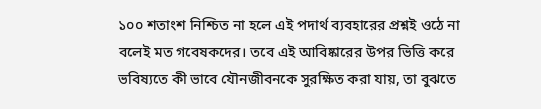১০০ শতাংশ নিশ্চিত না হলে এই পদার্থ ব্যবহারের প্রশ্নই ওঠে না বলেই মত গবেষকদের। তবে এই আবিষ্কারের উপর ভিত্তি করে ভবিষ্যতে কী ভাবে যৌনজীবনকে সুরক্ষিত করা যায়, তা বুঝতে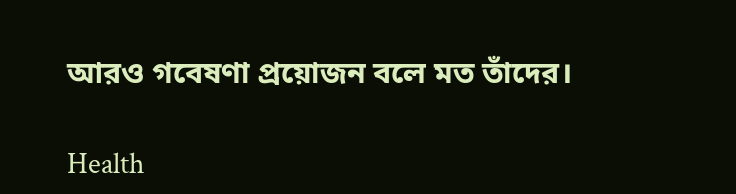আরও গবেষণা প্রয়োজন বলে মত তাঁদের।

Health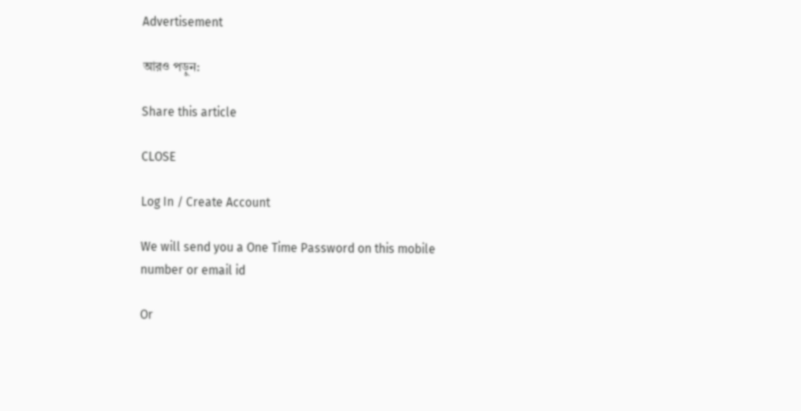Advertisement

আরও পড়ুন:

Share this article

CLOSE

Log In / Create Account

We will send you a One Time Password on this mobile number or email id

Or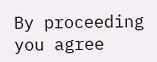By proceeding you agree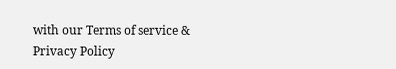with our Terms of service & Privacy Policy